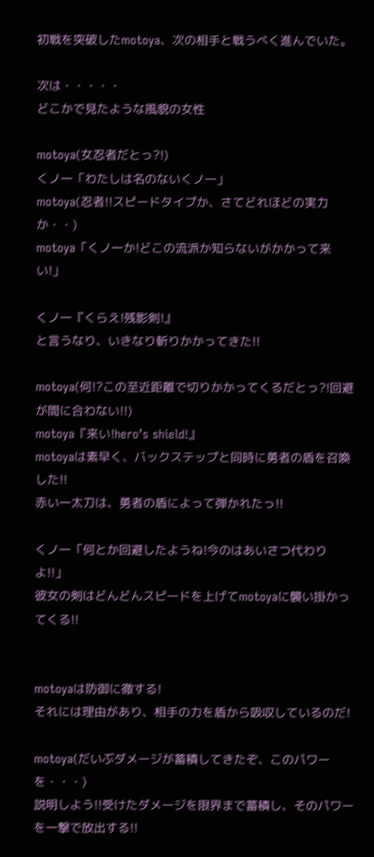初戦を突破したmotoya、次の相手と戦うべく進んでいた。

次は・・・・・
どこかで見たような風貌の女性

motoya(女忍者だとっ?!)
くノ一「わたしは名のないくノ一」
motoya(忍者!!スピードタイプか、さてどれほどの実力か・・)
motoya「くノ一か!どこの流派か知らないがかかって来い!」

くノ一『くらえ!残影剣!』
と言うなり、いきなり斬りかかってきた!!

motoya(何!?この至近距離で切りかかってくるだとっ?!回避が間に合わない!!)
motoya『来い!hero’s shield!』
motoyaは素早く、バックステップと同時に勇者の盾を召喚した!!
赤い一太刀は、勇者の盾によって弾かれたっ!!

くノ一「何とか回避したようね!今のはあいさつ代わりよ!!」
彼女の剣はどんどんスピードを上げてmotoyaに襲い掛かってくる!!


motoyaは防御に徹する!
それには理由があり、相手の力を盾から吸収しているのだ!

motoya(だいぶダメージが蓄積してきたぞ、このパワーを・・・)
説明しよう!!受けたダメージを限界まで蓄積し、そのパワーを一撃で放出する!!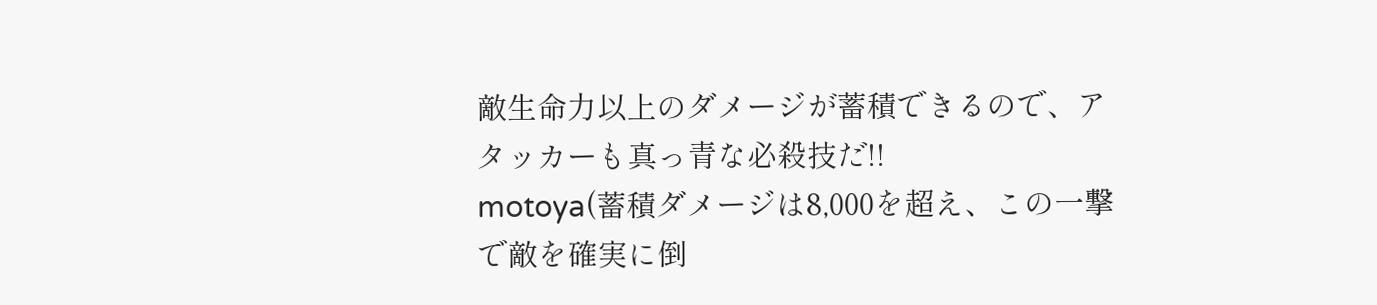敵生命力以上のダメージが蓄積できるので、アタッカーも真っ青な必殺技だ!!
motoya(蓄積ダメージは8,000を超え、この一撃で敵を確実に倒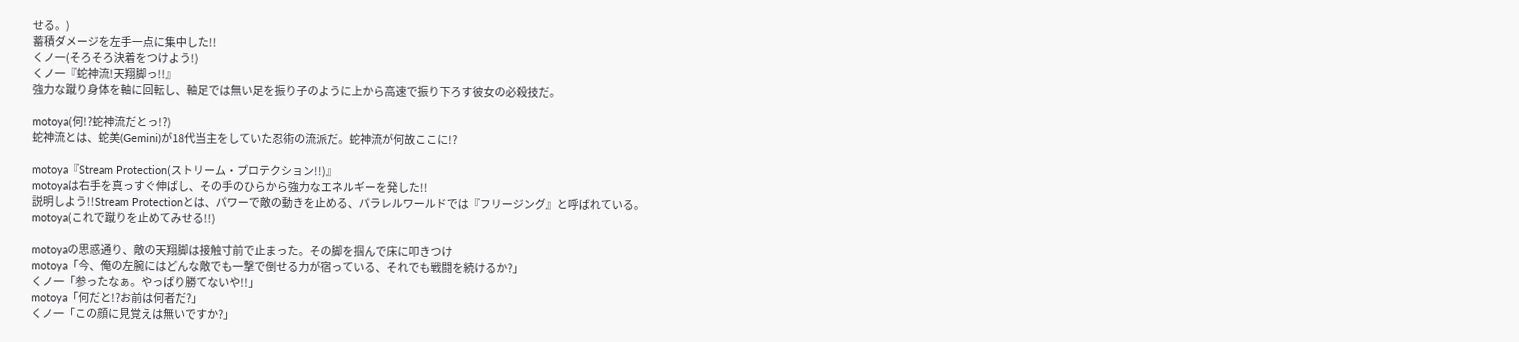せる。)
蓄積ダメージを左手一点に集中した!!
くノ一(そろそろ決着をつけよう!)
くノ一『蛇神流!天翔脚っ!!』
強力な蹴り身体を軸に回転し、軸足では無い足を振り子のように上から高速で振り下ろす彼女の必殺技だ。

motoya(何!?蛇神流だとっ!?)
蛇神流とは、蛇美(Gemini)が18代当主をしていた忍術の流派だ。蛇神流が何故ここに!?

motoya『Stream Protection(ストリーム・プロテクション!!)』
motoyaは右手を真っすぐ伸ばし、その手のひらから強力なエネルギーを発した!!
説明しよう!!Stream Protectionとは、パワーで敵の動きを止める、パラレルワールドでは『フリージング』と呼ばれている。
motoya(これで蹴りを止めてみせる!!)

motoyaの思惑通り、敵の天翔脚は接触寸前で止まった。その脚を掴んで床に叩きつけ
motoya「今、俺の左腕にはどんな敵でも一撃で倒せる力が宿っている、それでも戦闘を続けるか?」
くノ一「参ったなぁ。やっぱり勝てないや!!」
motoya「何だと!?お前は何者だ?」
くノ一「この顔に見覚えは無いですか?」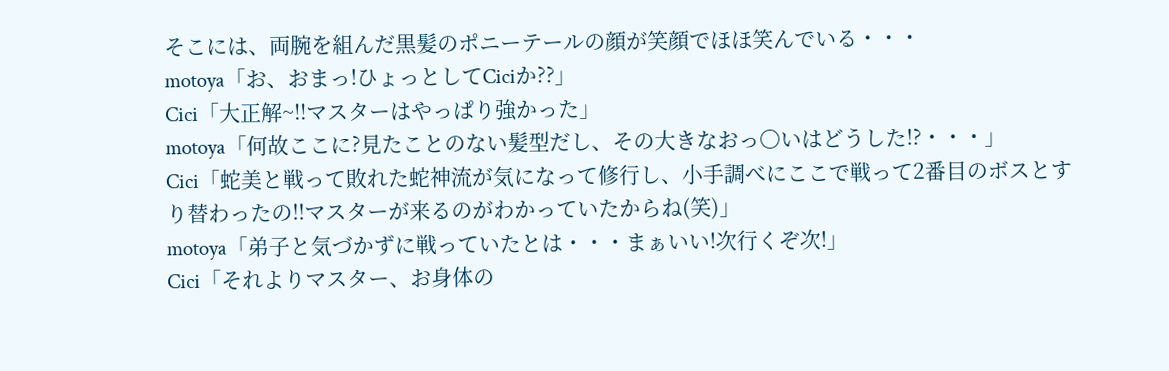そこには、両腕を組んだ黒髪のポニーテールの顔が笑顔でほほ笑んでいる・・・
motoya「お、おまっ!ひょっとしてCiciか??」
Cici「大正解~!!マスターはやっぱり強かった」
motoya「何故ここに?見たことのない髪型だし、その大きなおっ〇いはどうした!?・・・」
Cici「蛇美と戦って敗れた蛇神流が気になって修行し、小手調べにここで戦って2番目のボスとすり替わったの!!マスターが来るのがわかっていたからね(笑)」
motoya「弟子と気づかずに戦っていたとは・・・まぁいい!次行くぞ次!」
Cici「それよりマスター、お身体の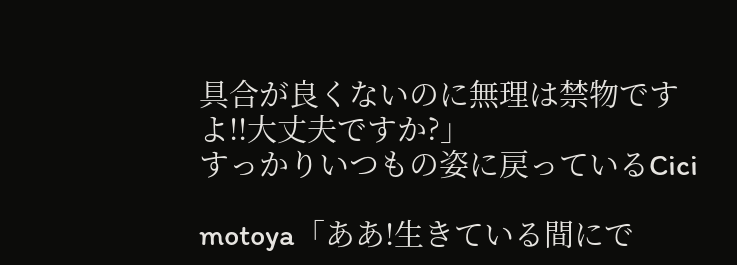具合が良くないのに無理は禁物ですよ!!大丈夫ですか?」
すっかりいつもの姿に戻っているCici

motoya「ああ!生きている間にで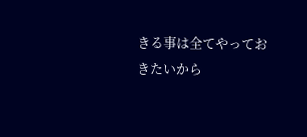きる事は全てやっておきたいから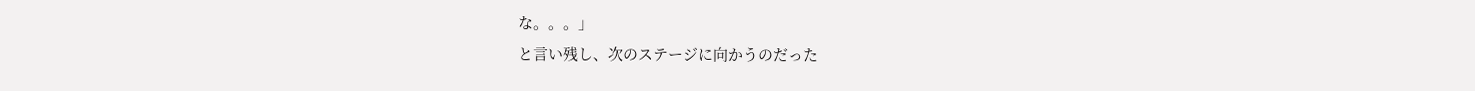な。。。」
と言い残し、次のステージに向かうのだった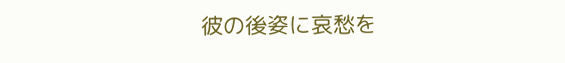彼の後姿に哀愁を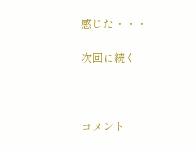感じた・・・

次回に続く



コメント